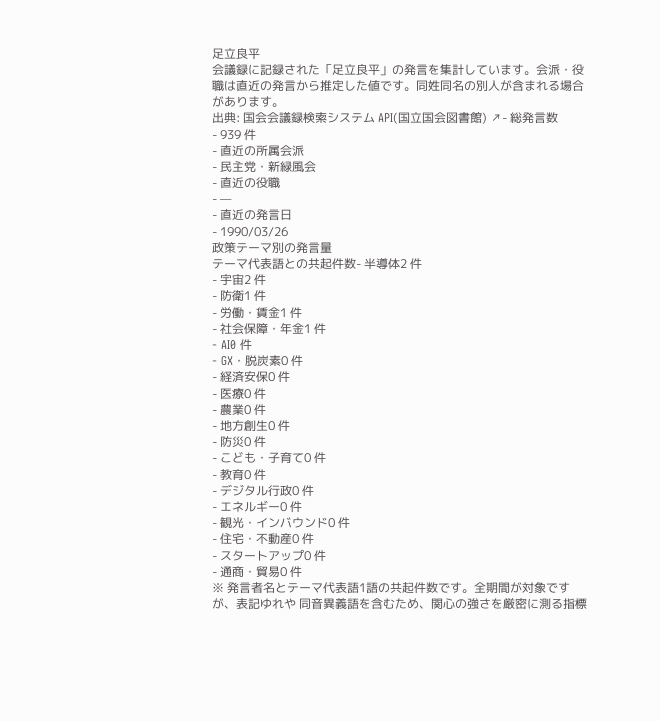足立良平
会議録に記録された「足立良平」の発言を集計しています。会派・役職は直近の発言から推定した値です。同姓同名の別人が含まれる場合があります。
出典: 国会会議録検索システム API(国立国会図書館) ↗- 総発言数
- 939 件
- 直近の所属会派
- 民主党・新緑風会
- 直近の役職
- —
- 直近の発言日
- 1990/03/26
政策テーマ別の発言量
テーマ代表語との共起件数- 半導体2 件
- 宇宙2 件
- 防衛1 件
- 労働・賃金1 件
- 社会保障・年金1 件
- AI0 件
- GX・脱炭素0 件
- 経済安保0 件
- 医療0 件
- 農業0 件
- 地方創生0 件
- 防災0 件
- こども・子育て0 件
- 教育0 件
- デジタル行政0 件
- エネルギー0 件
- 観光・インバウンド0 件
- 住宅・不動産0 件
- スタートアップ0 件
- 通商・貿易0 件
※ 発言者名とテーマ代表語1語の共起件数です。全期間が対象ですが、表記ゆれや 同音異義語を含むため、関心の強さを厳密に測る指標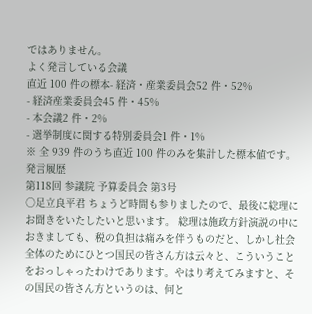ではありません。
よく発言している会議
直近 100 件の標本- 経済・産業委員会52 件・52%
- 経済産業委員会45 件・45%
- 本会議2 件・2%
- 選挙制度に関する特別委員会1 件・1%
※ 全 939 件のうち直近 100 件のみを集計した標本値です。
発言履歴
第118回 参議院 予算委員会 第3号
○足立良平君 ちょうど時間も参りましたので、最後に総理にお聞きをいたしたいと思います。 総理は施政方針演説の中におきましても、税の負担は痛みを伴うものだと、しかし社会全体のためにひとつ国民の皆さん方は云々と、こういうことをおっしゃったわけであります。やはり考えてみますと、その国民の皆さん方というのは、何と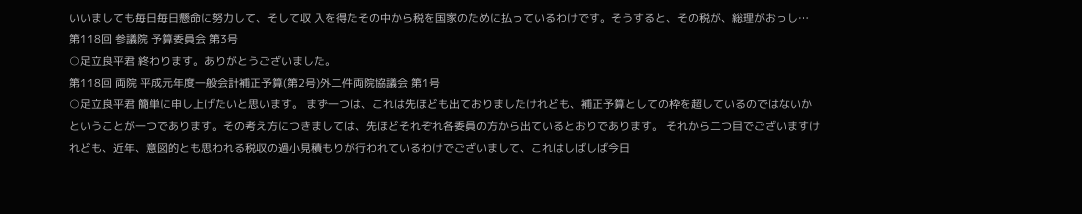いいましても毎日毎日懸命に努力して、そして収 入を得たその中から税を国家のために払っているわけです。そうすると、その税が、総理がおっし…
第118回 参議院 予算委員会 第3号
○足立良平君 終わります。ありがとうございました。
第118回 両院 平成元年度一般会計補正予算(第2号)外二件両院協議会 第1号
○足立良平君 簡単に申し上げたいと思います。 まず一つは、これは先ほども出ておりましたけれども、補正予算としての枠を超しているのではないかということが一つであります。その考え方につきましては、先ほどそれぞれ各委員の方から出ているとおりであります。 それから二つ目でございますけれども、近年、意図的とも思われる税収の過小見積もりが行われているわけでございまして、これはしばしば今日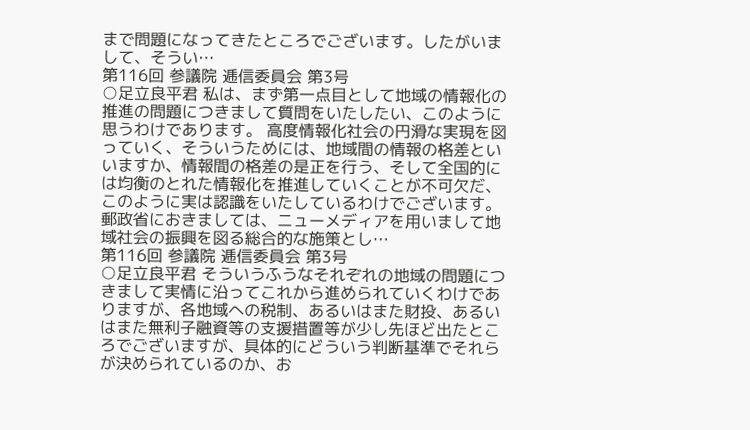まで問題になってきたところでございます。したがいまして、そうい…
第116回 参議院 逓信委員会 第3号
○足立良平君 私は、まず第一点目として地域の情報化の推進の問題につきまして質問をいたしたい、このように思うわけであります。 高度情報化社会の円滑な実現を図っていく、そういうためには、地域間の情報の格差といいますか、情報間の格差の是正を行う、そして全国的には均衡のとれた情報化を推進していくことが不可欠だ、このように実は認識をいたしているわけでございます。 郵政省におきましては、ニューメディアを用いまして地域社会の振興を図る総合的な施策とし…
第116回 参議院 逓信委員会 第3号
○足立良平君 そういうふうなそれぞれの地域の問題につきまして実情に沿ってこれから進められていくわけでありますが、各地域への税制、あるいはまた財投、あるいはまた無利子融資等の支援措置等が少し先ほど出たところでございますが、具体的にどういう判断基準でそれらが決められているのか、お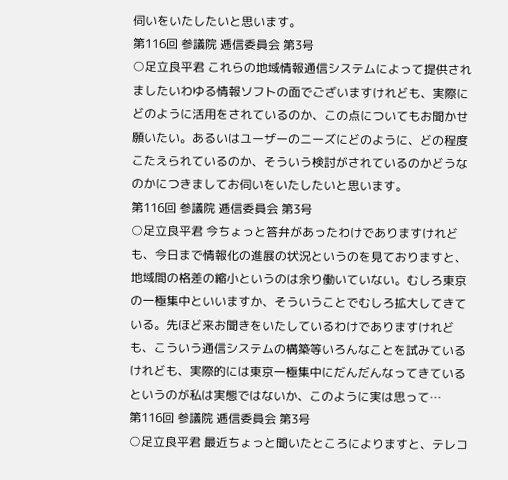伺いをいたしたいと思います。
第116回 参議院 逓信委員会 第3号
○足立良平君 これらの地域情報通信システムによって提供されましたいわゆる情報ソフトの面でございますけれども、実際にどのように活用をされているのか、この点についてもお聞かせ願いたい。あるいはユーザーのニーズにどのように、どの程度こたえられているのか、そういう検討がされているのかどうなのかにつきましてお伺いをいたしたいと思います。
第116回 参議院 逓信委員会 第3号
○足立良平君 今ちょっと答弁があったわけでありますけれども、今日まで情報化の進展の状況というのを見ておりますと、地域間の格差の縮小というのは余り働いていない。むしろ東京の一極集中といいますか、そういうことでむしろ拡大してきている。先ほど来お聞きをいたしているわけでありますけれども、こういう通信システムの構築等いろんなことを試みているけれども、実際的には東京一極集中にだんだんなってきているというのが私は実態ではないか、このように実は思って…
第116回 参議院 逓信委員会 第3号
○足立良平君 最近ちょっと聞いたところによりますと、テレコ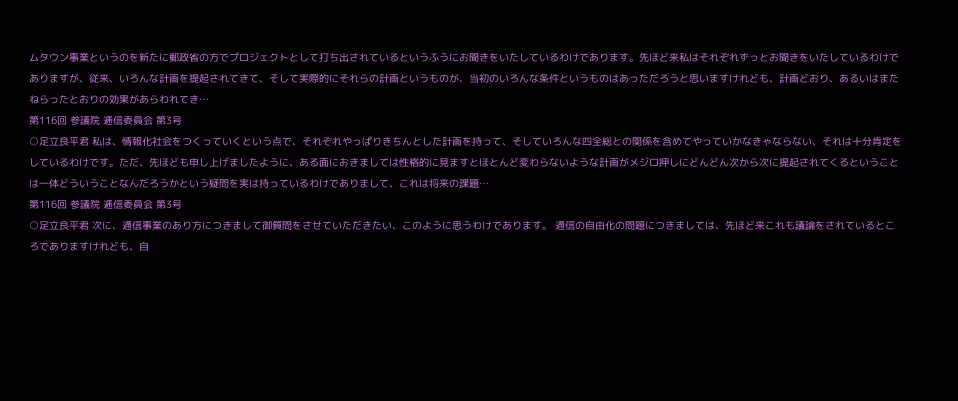ムタウン事業というのを新たに郵政省の方でプロジェクトとして打ち出されているというふうにお聞きをいたしているわけであります。先ほど来私はそれぞれずっとお聞きをいたしているわけでありますが、従来、いろんな計画を提起されてきて、そして実際的にそれらの計画というものが、当初のいろんな条件というものはあっただろうと思いますけれども、計画どおり、あるいはまたねらったとおりの効果があらわれてき…
第116回 参議院 逓信委員会 第3号
○足立良平君 私は、情報化社会をつくっていくという点で、それぞれやっぱりきちんとした計画を持って、そしていろんな四全総との関係を含めてやっていかなきゃならない、それは十分肯定をしているわけです。ただ、先ほども申し上げましたように、ある面におきましては性格的に見ますとほとんど変わらないような計画がメジロ押しにどんどん次から次に提起されてくるということは一体どういうことなんだろうかという疑問を実は持っているわけでありまして、これは将来の課題…
第116回 参議院 逓信委員会 第3号
○足立良平君 次に、通信事業のあり方につきまして御質問をさせていただきたい、このように思うわけであります。 通信の自由化の問題につきましては、先ほど来これも議論をされているところでありますけれども、自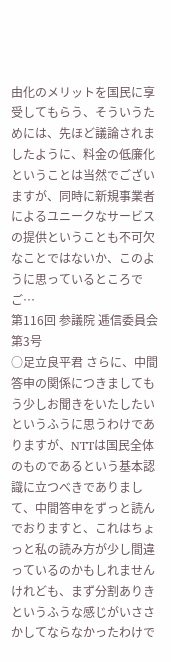由化のメリットを国民に享受してもらう、そういうためには、先ほど議論されましたように、料金の低廉化ということは当然でございますが、同時に新規事業者によるユニークなサービスの提供ということも不可欠なことではないか、このように思っているところでご…
第116回 参議院 逓信委員会 第3号
○足立良平君 さらに、中間答申の関係につきましてもう少しお聞きをいたしたいというふうに思うわけでありますが、NTTは国民全体のものであるという基本認識に立つべきでありまして、中間答申をずっと読んでおりますと、これはちょっと私の読み方が少し間違っているのかもしれませんけれども、まず分割ありきというふうな感じがいささかしてならなかったわけで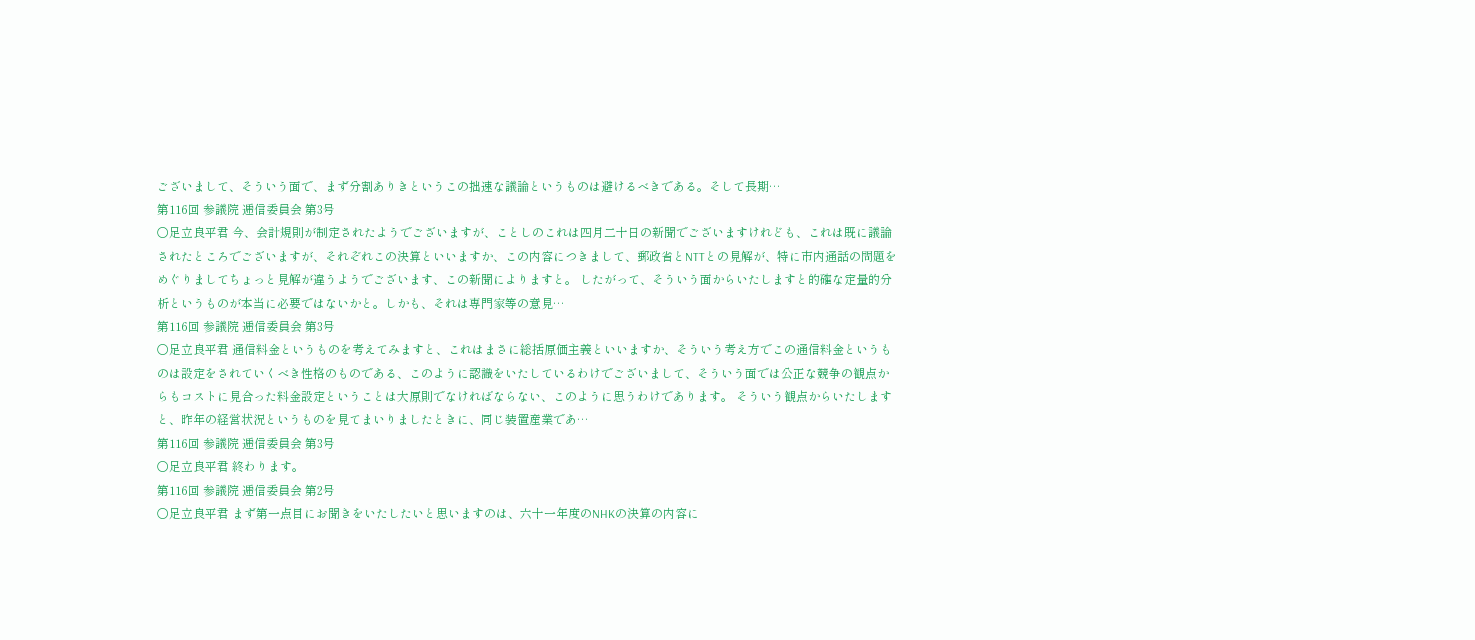ございまして、そういう面で、まず分割ありきというこの拙速な議論というものは避けるべきである。そして長期…
第116回 参議院 逓信委員会 第3号
○足立良平君 今、会計規則が制定されたようでございますが、ことしのこれは四月二十日の新聞でございますけれども、これは既に議論されたところでございますが、それぞれこの決算といいますか、この内容につきまして、郵政省とNTTとの見解が、特に市内通話の問題をめぐりましてちょっと見解が違うようでございます、この新聞によりますと。 したがって、そういう面からいたしますと的確な定量的分析というものが本当に必要ではないかと。しかも、それは専門家等の意見…
第116回 参議院 逓信委員会 第3号
○足立良平君 通信料金というものを考えてみますと、これはまさに総括原価主義といいますか、そういう考え方でこの通信料金というものは設定をされていくべき性格のものである、このように認識をいたしているわけでございまして、そういう面では公正な競争の観点からもコストに見合った料金設定ということは大原則でなければならない、このように思うわけであります。 そういう観点からいたしますと、昨年の経営状況というものを見てまいりましたときに、同じ装置産業であ…
第116回 参議院 逓信委員会 第3号
○足立良平君 終わります。
第116回 参議院 逓信委員会 第2号
○足立良平君 まず第一点目にお聞きをいたしたいと思いますのは、六十一年度のNHKの決算の内容に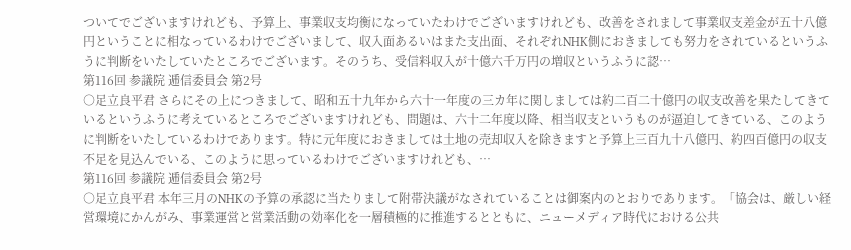ついてでございますけれども、予算上、事業収支均衡になっていたわけでございますけれども、改善をされまして事業収支差金が五十八億円ということに相なっているわけでございまして、収入面あるいはまた支出面、それぞれNHK側におきましても努力をされているというふうに判断をいたしていたところでございます。そのうち、受信料収入が十億六千万円の増収というふうに認…
第116回 参議院 逓信委員会 第2号
○足立良平君 さらにその上につきまして、昭和五十九年から六十一年度の三カ年に関しましては約二百二十億円の収支改善を果たしてきているというふうに考えているところでございますけれども、問題は、六十二年度以降、相当収支というものが逼迫してきている、このように判断をいたしているわけであります。特に元年度におきましては土地の売却収入を除きますと予算上三百九十八億円、約四百億円の収支不足を見込んでいる、このように思っているわけでございますけれども、…
第116回 参議院 逓信委員会 第2号
○足立良平君 本年三月のNHKの予算の承認に当たりまして附帯決議がなされていることは御案内のとおりであります。「協会は、厳しい経営環境にかんがみ、事業運営と営業活動の効率化を一層積極的に推進するとともに、ニューメディア時代における公共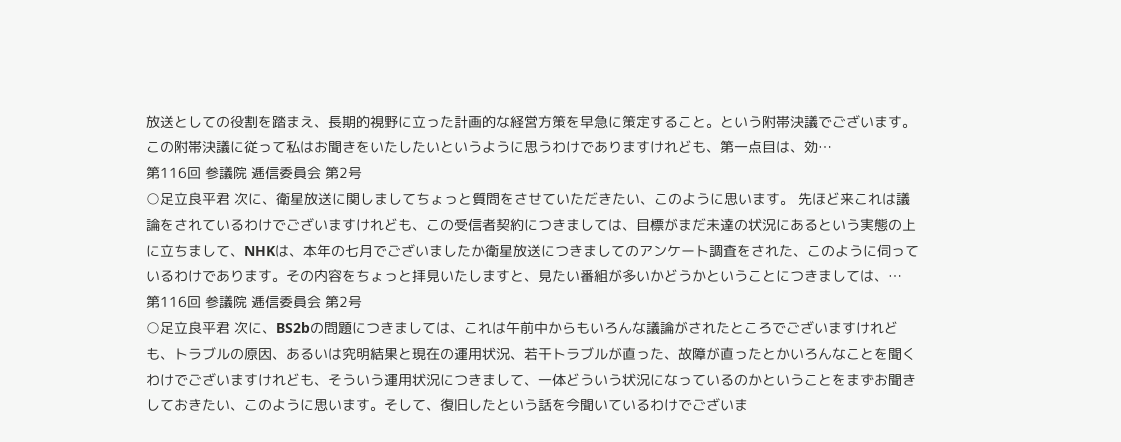放送としての役割を踏まえ、長期的視野に立った計画的な経営方策を早急に策定すること。という附帯決議でございます。この附帯決議に従って私はお聞きをいたしたいというように思うわけでありますけれども、第一点目は、効…
第116回 参議院 逓信委員会 第2号
○足立良平君 次に、衛星放送に関しましてちょっと質問をさせていただきたい、このように思います。 先ほど来これは議論をされているわけでございますけれども、この受信者契約につきましては、目標がまだ未達の状況にあるという実態の上に立ちまして、NHKは、本年の七月でございましたか衛星放送につきましてのアンケート調査をされた、このように伺っているわけであります。その内容をちょっと拝見いたしますと、見たい番組が多いかどうかということにつきましては、…
第116回 参議院 逓信委員会 第2号
○足立良平君 次に、BS2bの問題につきましては、これは午前中からもいろんな議論がされたところでございますけれども、トラブルの原因、あるいは究明結果と現在の運用状況、若干トラブルが直った、故障が直ったとかいろんなことを聞くわけでございますけれども、そういう運用状況につきまして、一体どういう状況になっているのかということをまずお聞きしておきたい、このように思います。そして、復旧したという話を今聞いているわけでございま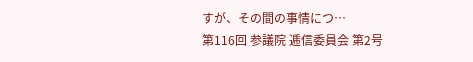すが、その間の事情につ…
第116回 参議院 逓信委員会 第2号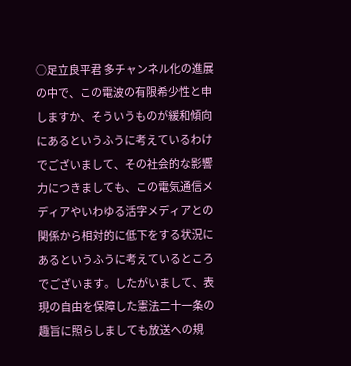○足立良平君 多チャンネル化の進展の中で、この電波の有限希少性と申しますか、そういうものが緩和傾向にあるというふうに考えているわけでございまして、その社会的な影響力につきましても、この電気通信メディアやいわゆる活字メディアとの関係から相対的に低下をする状況にあるというふうに考えているところでございます。したがいまして、表現の自由を保障した憲法二十一条の趣旨に照らしましても放送への規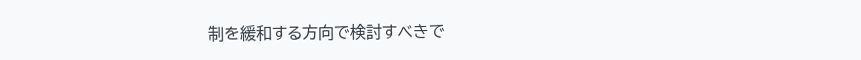制を緩和する方向で検討すべきで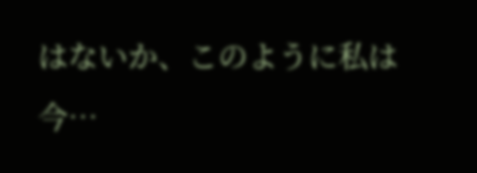はないか、このように私は今…